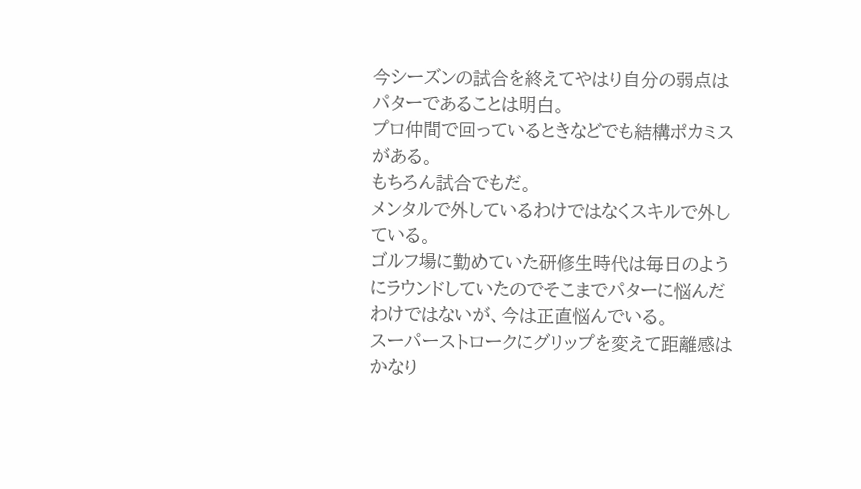今シーズンの試合を終えてやはり自分の弱点はパターであることは明白。
プロ仲間で回っているときなどでも結構ポカミスがある。
もちろん試合でもだ。
メンタルで外しているわけではなくスキルで外している。
ゴルフ場に勤めていた研修生時代は毎日のようにラウンドしていたのでそこまでパターに悩んだわけではないが、今は正直悩んでいる。
スーパーストロークにグリップを変えて距離感はかなり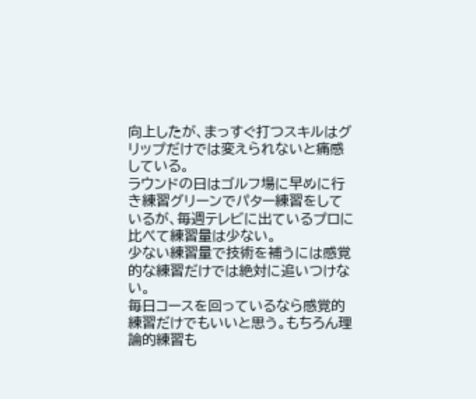向上したが、まっすぐ打つスキルはグリップだけでは変えられないと痛感している。
ラウンドの日はゴルフ場に早めに行き練習グリーンでパター練習をしているが、毎週テレビに出ているプロに比べて練習量は少ない。
少ない練習量で技術を補うには感覚的な練習だけでは絶対に追いつけない。
毎日コースを回っているなら感覚的練習だけでもいいと思う。もちろん理論的練習も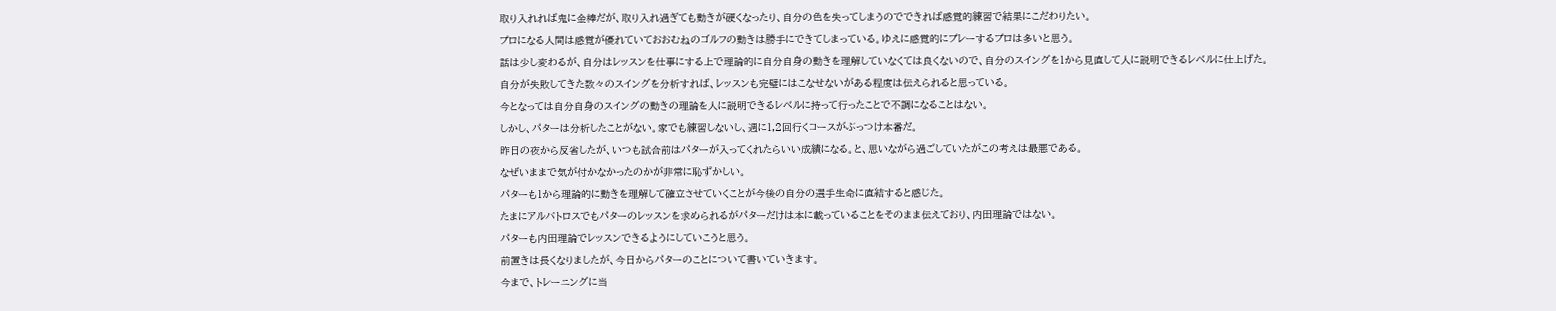取り入れれば鬼に金棒だが、取り入れ過ぎても動きが硬くなったり、自分の色を失ってしまうのでできれば感覚的練習で結果にこだわりたい。
プロになる人間は感覚が優れていておおむねのゴルフの動きは勝手にできてしまっている。ゆえに感覚的にプレーするプロは多いと思う。
話は少し変わるが、自分はレッスンを仕事にする上で理論的に自分自身の動きを理解していなくては良くないので、自分のスイングを1から見直して人に説明できるレベルに仕上げた。
自分が失敗してきた数々のスイングを分析すれば、レッスンも完璧にはこなせないがある程度は伝えられると思っている。
今となっては自分自身のスイングの動きの理論を人に説明できるレベルに持って行ったことで不調になることはない。
しかし、パターは分析したことがない。家でも練習しないし、週に1,2回行くコースがぶっつけ本番だ。
昨日の夜から反省したが、いつも試合前はパターが入ってくれたらいい成績になる。と、思いながら過ごしていたがこの考えは最悪である。
なぜいままで気が付かなかったのかが非常に恥ずかしい。
パターも1から理論的に動きを理解して確立させていくことが今後の自分の選手生命に直結すると感じた。
たまにアルバトロスでもパターのレッスンを求められるがパターだけは本に載っていることをそのまま伝えており、内田理論ではない。
パターも内田理論でレッスンできるようにしていこうと思う。
前置きは長くなりましたが、今日からパターのことについて書いていきます。
今まで、トレーニングに当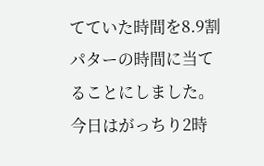てていた時間を8.9割パターの時間に当てることにしました。
今日はがっちり2時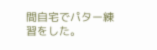間自宅でパター練習をした。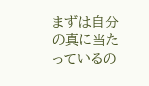まずは自分の真に当たっているの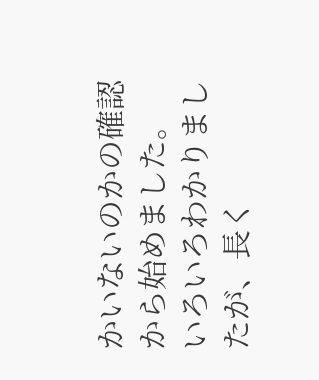かいないのかの確認から始めました。
いろいろわかりましたが、長く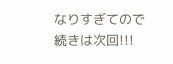なりすぎてので続きは次回!!!